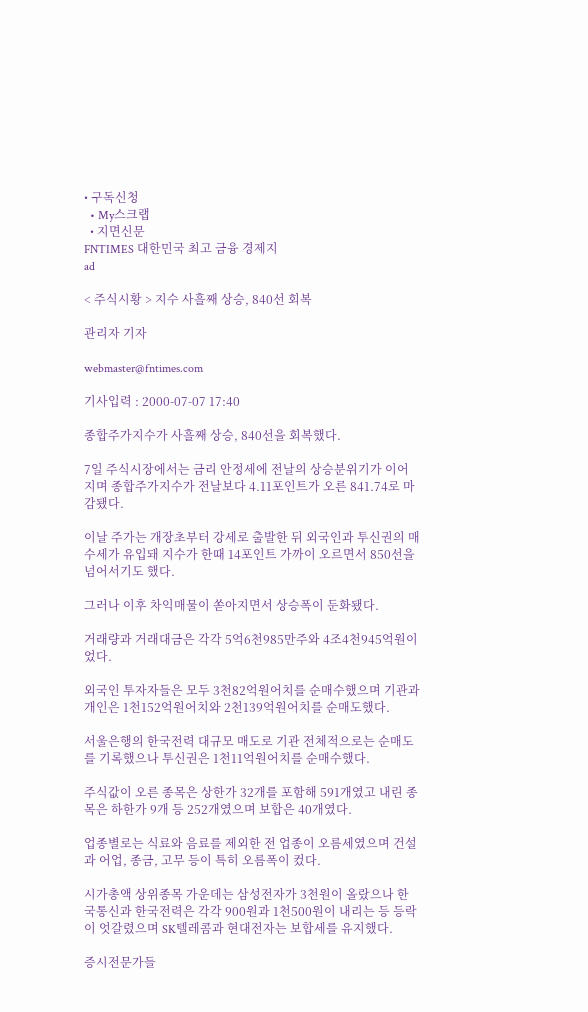• 구독신청
  • My스크랩
  • 지면신문
FNTIMES 대한민국 최고 금융 경제지
ad

< 주식시황 > 지수 사흘째 상승, 840선 회복

관리자 기자

webmaster@fntimes.com

기사입력 : 2000-07-07 17:40

종합주가지수가 사흘째 상승, 840선을 회복했다.

7일 주식시장에서는 금리 안정세에 전날의 상승분위기가 이어지며 종합주가지수가 전날보다 4.11포인트가 오른 841.74로 마감됐다.

이날 주가는 개장초부터 강세로 출발한 뒤 외국인과 투신권의 매수세가 유입돼 지수가 한때 14포인트 가까이 오르면서 850선을 넘어서기도 했다.

그러나 이후 차익매물이 쏟아지면서 상승폭이 둔화됐다.

거래량과 거래대금은 각각 5억6천985만주와 4조4천945억원이었다.

외국인 투자자들은 모두 3천82억원어치를 순매수했으며 기관과 개인은 1천152억원어치와 2천139억원어치를 순매도했다.

서울은행의 한국전력 대규모 매도로 기관 전체적으로는 순매도를 기록했으나 투신권은 1천11억원어치를 순매수했다.

주식값이 오른 종목은 상한가 32개를 포함해 591개였고 내린 종목은 하한가 9개 등 252개였으며 보합은 40개였다.

업종별로는 식료와 음료를 제외한 전 업종이 오름세였으며 건설과 어업, 종금, 고무 등이 특히 오름폭이 컸다.

시가총액 상위종목 가운데는 삼성전자가 3천원이 올랐으나 한국통신과 한국전력은 각각 900원과 1천500원이 내리는 등 등락이 엇갈렸으며 SK텔레콤과 현대전자는 보합세를 유지했다.

증시전문가들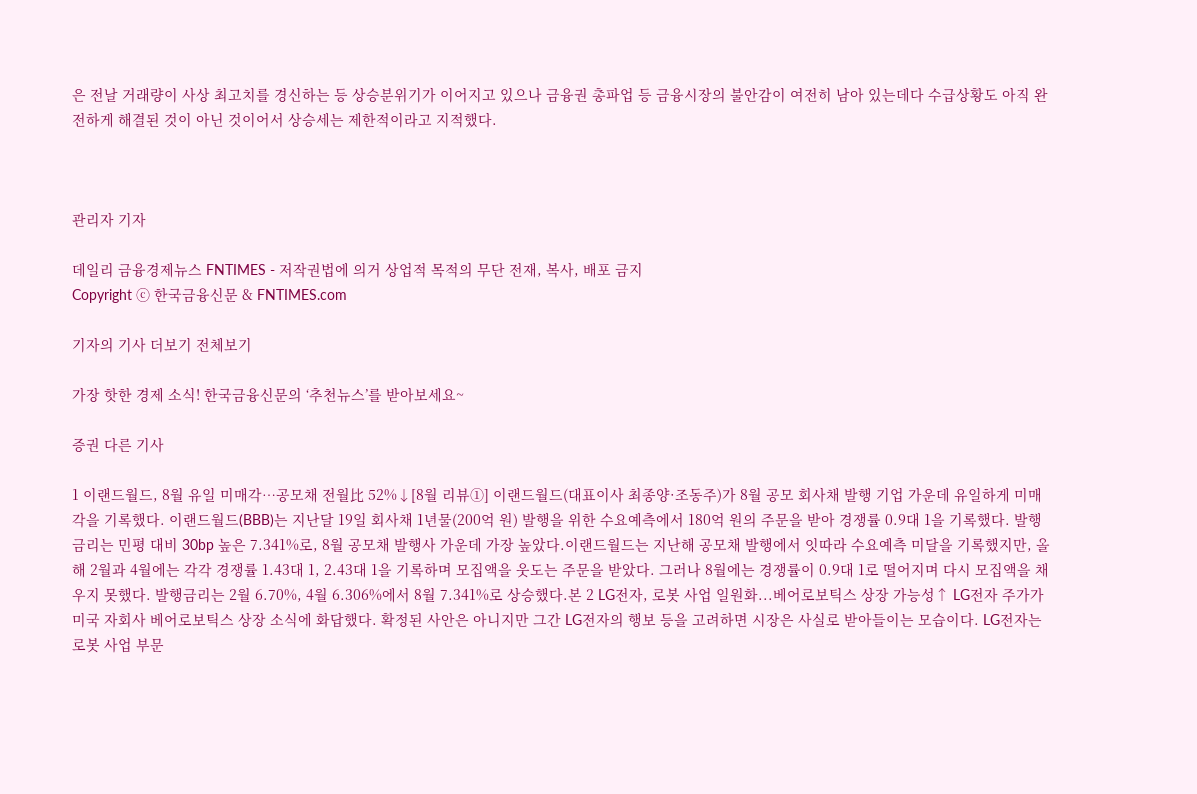은 전날 거래량이 사상 최고치를 경신하는 등 상승분위기가 이어지고 있으나 금융권 총파업 등 금융시장의 불안감이 여전히 남아 있는데다 수급상황도 아직 완전하게 해결된 것이 아닌 것이어서 상승세는 제한적이라고 지적했다.



관리자 기자

데일리 금융경제뉴스 FNTIMES - 저작권법에 의거 상업적 목적의 무단 전재, 복사, 배포 금지
Copyright ⓒ 한국금융신문 & FNTIMES.com

기자의 기사 더보기 전체보기

가장 핫한 경제 소식! 한국금융신문의 ‘추천뉴스’를 받아보세요~

증권 다른 기사

1 이랜드월드, 8월 유일 미매각…공모채 전월比 52%↓[8월 리뷰①] 이랜드월드(대표이사 최종양·조동주)가 8월 공모 회사채 발행 기업 가운데 유일하게 미매각을 기록했다. 이랜드월드(BBB)는 지난달 19일 회사채 1년물(200억 원) 발행을 위한 수요예측에서 180억 원의 주문을 받아 경쟁률 0.9대 1을 기록했다. 발행금리는 민평 대비 30bp 높은 7.341%로, 8월 공모채 발행사 가운데 가장 높았다.이랜드월드는 지난해 공모채 발행에서 잇따라 수요예측 미달을 기록했지만, 올해 2월과 4월에는 각각 경쟁률 1.43대 1, 2.43대 1을 기록하며 모집액을 웃도는 주문을 받았다. 그러나 8월에는 경쟁률이 0.9대 1로 떨어지며 다시 모집액을 채우지 못했다. 발행금리는 2월 6.70%, 4월 6.306%에서 8월 7.341%로 상승했다.본 2 LG전자, 로봇 사업 일원화...베어로보틱스 상장 가능성↑ LG전자 주가가 미국 자회사 베어로보틱스 상장 소식에 화답했다. 확정된 사안은 아니지만 그간 LG전자의 행보 등을 고려하면 시장은 사실로 받아들이는 모습이다. LG전자는 로봇 사업 부문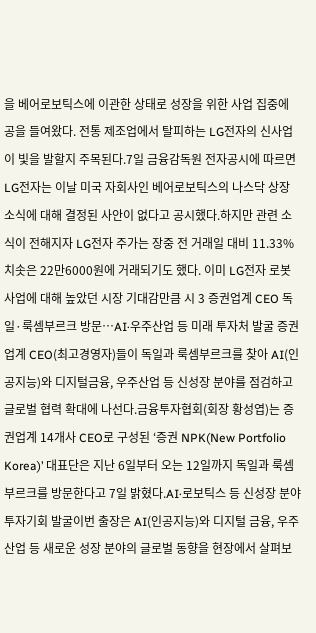을 베어로보틱스에 이관한 상태로 성장을 위한 사업 집중에 공을 들여왔다. 전통 제조업에서 탈피하는 LG전자의 신사업이 빛을 발할지 주목된다.7일 금융감독원 전자공시에 따르면 LG전자는 이날 미국 자회사인 베어로보틱스의 나스닥 상장 소식에 대해 결정된 사안이 없다고 공시했다.하지만 관련 소식이 전해지자 LG전자 주가는 장중 전 거래일 대비 11.33% 치솟은 22만6000원에 거래되기도 했다. 이미 LG전자 로봇 사업에 대해 높았던 시장 기대감만큼 시 3 증권업계 CEO 독일·룩셈부르크 방문…AI·우주산업 등 미래 투자처 발굴 증권업계 CEO(최고경영자)들이 독일과 룩셈부르크를 찾아 AI(인공지능)와 디지털금융, 우주산업 등 신성장 분야를 점검하고 글로벌 협력 확대에 나선다.금융투자협회(회장 황성엽)는 증권업계 14개사 CEO로 구성된 ‘증권 NPK(New Portfolio Korea)’ 대표단은 지난 6일부터 오는 12일까지 독일과 룩셈부르크를 방문한다고 7일 밝혔다.AI·로보틱스 등 신성장 분야 투자기회 발굴이번 출장은 AI(인공지능)와 디지털 금융, 우주산업 등 새로운 성장 분야의 글로벌 동향을 현장에서 살펴보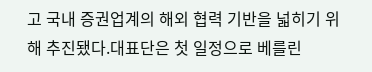고 국내 증권업계의 해외 협력 기반을 넓히기 위해 추진됐다.대표단은 첫 일정으로 베를린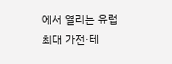에서 열리는 유럽 최대 가전·테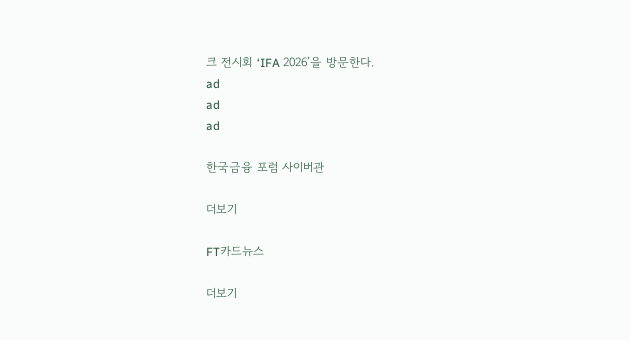크 전시회 ‘IFA 2026’을 방문한다.
ad
ad
ad

한국금융 포럼 사이버관

더보기

FT카드뉴스

더보기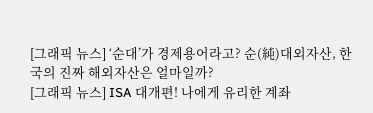[그래픽 뉴스] ‘순대’가 경제용어라고? 순(純)대외자산, 한국의 진짜 해외자산은 얼마일까?
[그래픽 뉴스] ISA 대개편! 나에게 유리한 계좌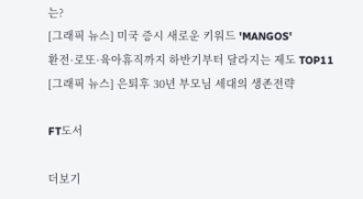는?
[그래픽 뉴스] 미국 증시 새로운 키워드 'MANGOS'
환전·로또·육아휴직까지 하반기부터 달라지는 제도 TOP11
[그래픽 뉴스] 은퇴후 30년 부모님 세대의 생존전략

FT도서

더보기